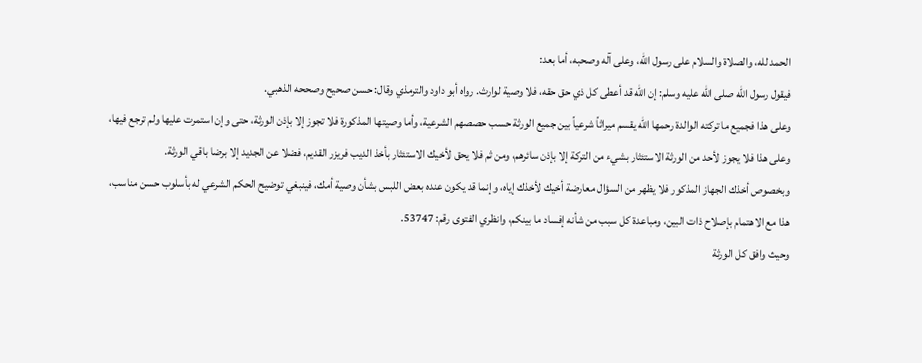الحمد لله، والصلاة والسلام على رسول الله، وعلى آله وصحبه، أما بعد:
فيقول رسول الله صلى الله عليه وسلم: إن الله قد أعطى كل ذي حق حقه، فلا وصية لوارث. رواه أبو داود والترمذي وقال: حسن صحيح وصححه الذهبي.
وعلى هذا فجميع ما تركته الوالدة رحمها الله يقسم ميراثاً شرعياً بين جميع الورثة حسب حصصهم الشرعية، وأما وصيتها المذكورة فلا تجوز إلا بإذن الورثة، حتى وإن استمرت عليها ولم ترجع فيها، وعلى هذا فلا يجوز لأحد من الورثة الاستئثار بشيء من التركة إلا بإذن سائرهم، ومن ثم فلا يحق لأخيك الاستئثار بأخذ الديب فريزر القديم، فضلا عن الجديد إلا برضا باقي الورثة.
وبخصوص أخذك الجهاز المذكور فلا يظهر من السؤال معارضة أخيك لأخذك إياه، وإنما قد يكون عنده بعض اللبس بشأن وصية أمك، فينبغي توضيح الحكم الشرعي له بأسلوب حسن مناسب، هذا مع الاهتمام بإصلاح ذات البين، ومباعدة كل سبب من شأنه إفساد ما بينكم، وانظري الفتوى رقم: 53747.
وحيث وافق كل الورثة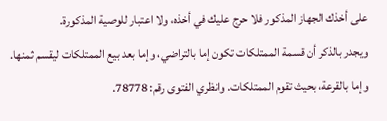على أخذك الجهاز المذكور فلا حرج عليك في أخذه، ولا اعتبار للوصية المذكورة.
ويجدر بالذكر أن قسمة الممتلكات تكون إما بالتراضي، وإما بعد بيع الممتلكات ليقسم ثمنها. وإما بالقرعة، بحيث تقوم الممتلكات. وانظري الفتوى رقم: 78778.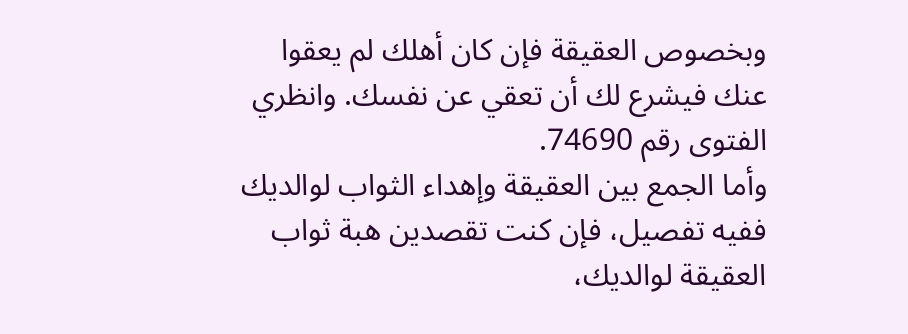وبخصوص العقيقة فإن كان أهلك لم يعقوا عنك فيشرع لك أن تعقي عن نفسك. وانظري الفتوى رقم 74690.
وأما الجمع بين العقيقة وإهداء الثواب لوالديك ففيه تفصيل، فإن كنت تقصدين هبة ثواب العقيقة لوالديك،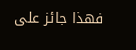فهذا جائز على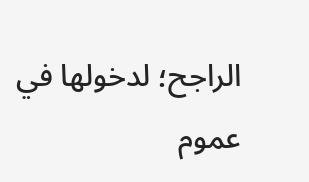الراجح؛ لدخولها في عموم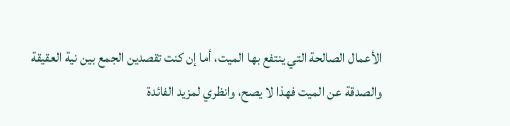الأعمال الصالحة التي ينتفع بها الميت، أما إن كنت تقصدين الجمع بين نية العقيقة والصدقة عن الميت فهذا لا يصح، وانظري لمزيد الفائدة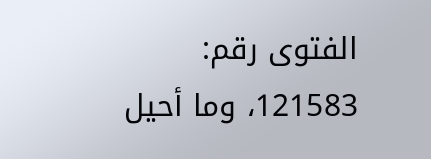الفتوى رقم: 121583، وما أحيل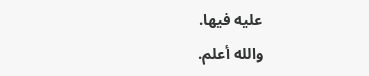عليه فيها.
والله أعلم.